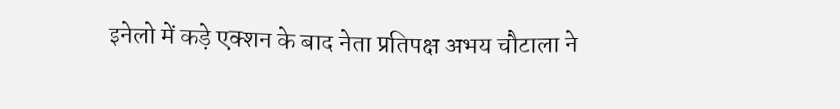इनेलो में कड़े एक्शन के बाद नेता प्रतिपक्ष अभय चौटाला ने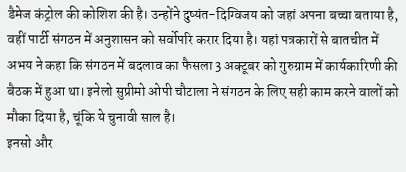डैमेज कंट्रोल की कोशिश की है। उन्होंने दुष्यंत-दिग्विजय को जहां अपना बच्चा बताया है, वहीं पार्टी संगठन में अनुशासन को सर्वोपरि करार दिया है। यहां पत्रकारों से बातचीत में अभय ने कहा कि संगठन में बदलाव का फैसला 3 अक्टूबर को गुरुग्राम में कार्यकारिणी की बैठक में हुआ था। इनेलो सुप्रीमो ओपी चौटाला ने संगठन के लिए सही काम करने वालों को मौका दिया है, चूंकि ये चुनावी साल है।
इनसो और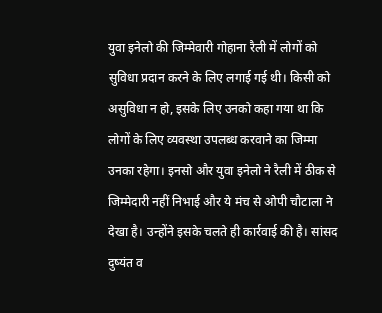युवा इनेलो की जिम्मेवारी गोहाना रैली में लोगों को सुविधा प्रदान करने के लिए लगाई गई थी। किसी को असुविधा न हो, इसके लिए उनको कहा गया था कि लोगों के लिए व्यवस्था उपलब्ध करवाने का जिम्मा उनका रहेगा। इनसो और युवा इनेलो ने रैली में ठीक से जिम्मेदारी नहीं निभाई और ये मंच से ओपी चौटाला ने देखा है। उन्होंने इसके चलते ही कार्रवाई की है। सांसद दुष्यंत व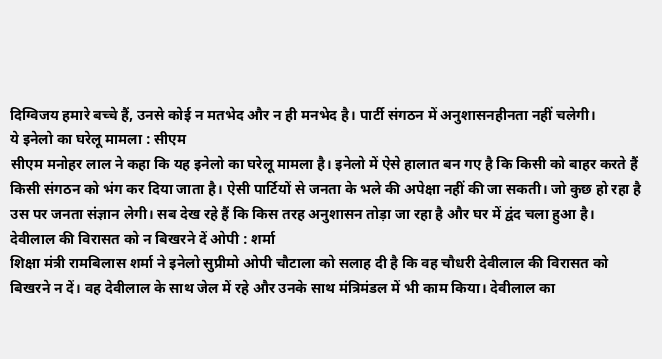दिग्विजय हमारे बच्चे हैं, उनसे कोई न मतभेद और न ही मनभेद है। पार्टी संगठन में अनुशासनहीनता नहीं चलेगी।
ये इनेलो का घरेलू मामला : सीएम
सीएम मनोहर लाल ने कहा कि यह इनेलो का घरेलू मामला है। इनेलो में ऐसे हालात बन गए है कि किसी को बाहर करते हैं किसी संगठन को भंग कर दिया जाता है। ऐसी पार्टियों से जनता के भले की अपेक्षा नहीं की जा सकती। जो कुछ हो रहा है उस पर जनता संज्ञान लेगी। सब देख रहे हैं कि किस तरह अनुशासन तोड़ा जा रहा है और घर में द्वंद चला हुआ है।
देवीलाल की विरासत को न बिखरने दें ओपी : शर्मा
शिक्षा मंत्री रामबिलास शर्मा ने इनेलो सुप्रीमो ओपी चौटाला को सलाह दी है कि वह चौधरी देवीलाल की विरासत को बिखरने न दें। वह देवीलाल के साथ जेल में रहे और उनके साथ मंत्रिमंडल में भी काम किया। देवीलाल का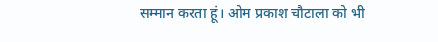सम्मान करता हूं। ओम प्रकाश चौटाला को भी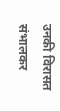उनकी विरासत संभालकर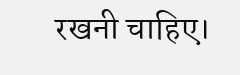रखनी चाहिए।